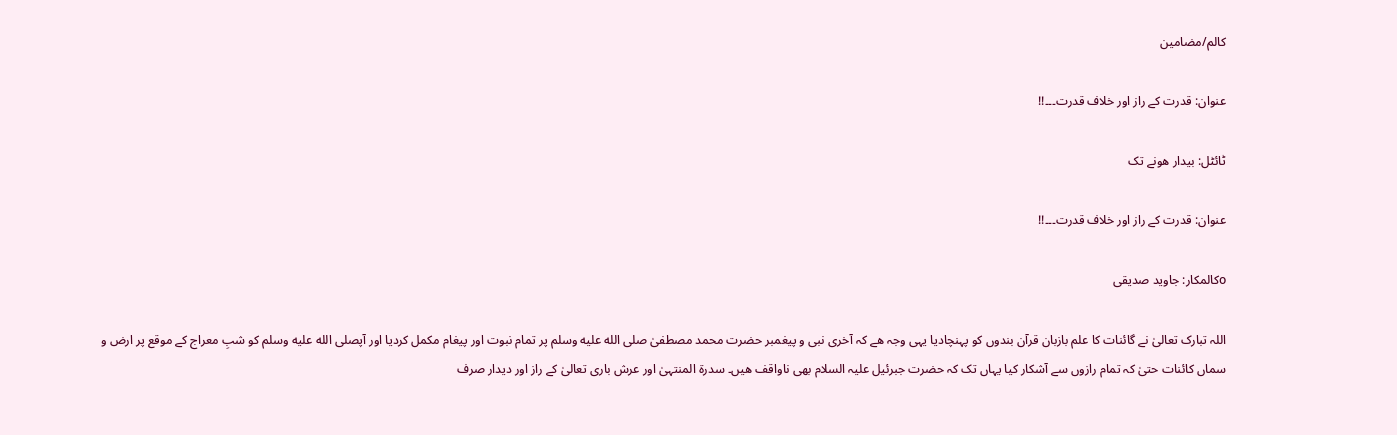کالم/مضامین

عنوان: قدرت کے راز اور خلاف قدرت۔۔۔!!

ٹائٹل: بیدار ھونے تک

عنوان: قدرت کے راز اور خلاف قدرت۔۔۔!!

oکالمکار: جاوید صدیقی

اللہ تبارک تعالیٰ نے گائنات کا علم بازبان قرآن بندوں کو پہنچادیا یہی وجہ ھے کہ آخری نبی و پیغمبر حضرت محمد مصطفیٰ صلى الله عليه وسلم پر تمام نبوت اور پیغام مکمل کردیا اور آپصلى الله عليه وسلم کو شبِ معراج کے موقع پر ارض و سماں کائنات حتیٰ کہ تمام رازوں سے آشکار کیا یہاں تک کہ حضرت جبرئیل علیہ السلام بھی ناواقف ھیں۔ سدرة المنتہیٰ اور عرش باری تعالیٰ کے راز اور دیدار صرف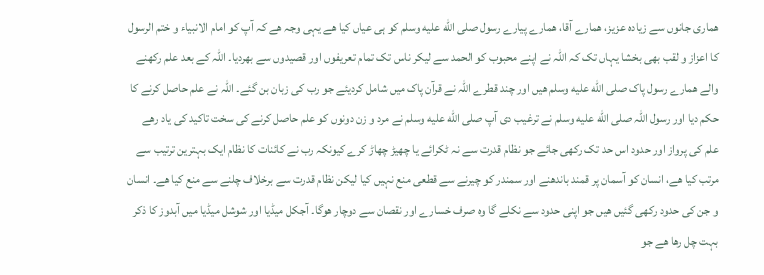ھماری جانوں سے زیادہ عزیز، ھمارے آقا، ھمارے پیارے رسول صلى الله عليه وسلم کو ہی عیاں کیا ھے یہی وجہ ھے کہ آپ کو امام الانبیاء و ختم الرسول کا اعزاز و لقب بھی بخشا یہاں تک کہ اللہ نے اپنے محبوب کو الحمد سے لیکر ناس تک تمام تعریفوں اور قصیدوں سے بھردیا۔ اللہ کے بعد علم رکھنے والے ھمارے رسول پاک صلى الله عليه وسلم ھیں اور چند قطرے اللہ نے قرآن پاک میں شامل کردیئے جو رب کی زبان بن گئے۔ اللہ نے علم حاصل کرنے کا حکم دیا اور رسول اللہ صلى الله عليه وسلم نے ترغیب دی آپ صلى الله عليه وسلم نے مرد و زن دونوں کو علم حاصل کرنے کی سخت تاکید کی یاد رھے علم کی پرواز اور حدود اس حد تک رکھی جائے جو نظام قدرت سے نہ ٹکرائے یا چھیڑ چھاڑ کرے کیونکہ رب نے کائنات کا نظام ایک بہترین ترتیب سے مرتب کیا ھے، انسان کو آسمان پر قمند باندھنے اور سمندر کو چیرنے سے قطعی منع نہیں کیا لیکن نظام قدرت سے برخلاف چلنے سے منع کیا ھے۔ انسان و جن کی حدود رکھی گئیں ھیں جو اپنی حدود سے نکلے گا وہ صرف خسارے اور نقصان سے دوچار ھوگا۔ آجکل میڈیا اور شوشل میڈیا میں آبدوز کا ذکر بہت چل رھا ھے جو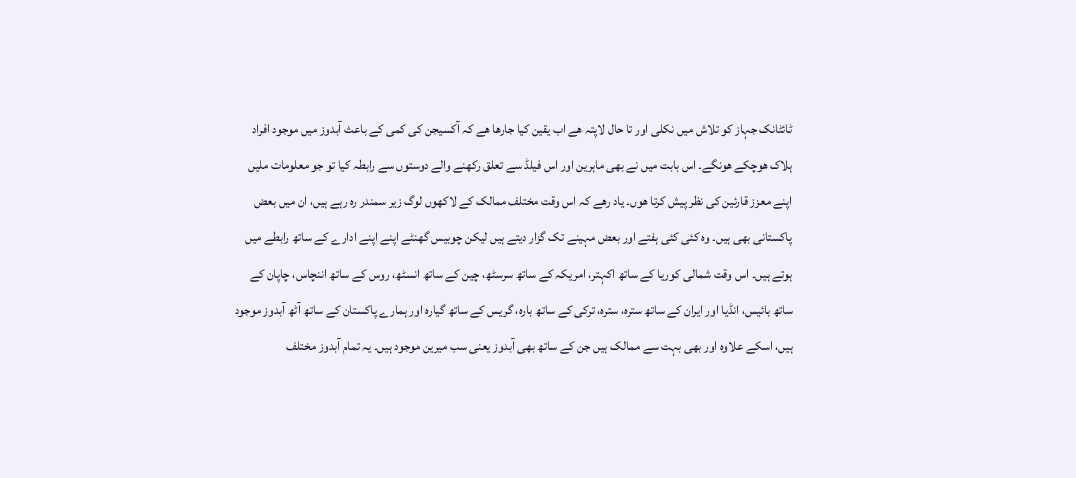ٹائٹانک جہاز کو تلاش میں نکلی اور تا حال لاپتہ ھے اب یقین کیا جارھا ھے کہ آکسیجن کی کمی کے باعث آبدوز میں موجود افراد ہلاک ھوچکے ھونگے۔ اس بابت میں نے بھی ماہرین اور اس فیلڈ سے تعلق رکھنے والے دوستوں سے رابطہ کیا تو جو معلومات ملیں اپنے معزز قارئین کی نظر پیش کرتا ھوں۔ یاد رھے کہ اس وقت مختلف ممالک کے لاکھوں لوگ زیر سمندر رہ رہے ہیں، ان میں بعض پاکستانی بھی ہیں۔ وہ کئی کئی ہفتے اور بعض مہینے تک گزار دیتے ہیں لیکن چوبیس گھنٹے اپنے اپنے ادارے کے ساتھ رابطے میں ہوتے ہیں۔ اس وقت شمالی کوریا کے ساتھ اکہتر، امریکہ کے ساتھ سرسٹھ، چین کے ساتھ انسٹھ، روس کے ساتھ اننچاس، چاپان کے ساتھ بائیس، انڈیا اور ایران کے ساتھ سترہ، سترہ، ترکی کے ساتھ بارہ، گریس کے ساتھ گیارہ اور ہمارے پاکستان کے ساتھ آٹھ آبدوز موجود ہیں، اسکے علاوہ اور بھی بہت سے ممالک ہیں جن کے ساتھ بھی آبدوز یعنی سب میرین موجود ہیں۔ یہ تمام آبدوز مختلف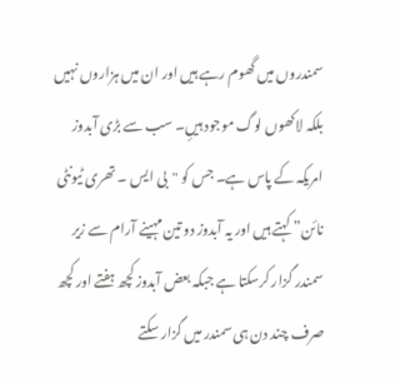سمندروں میں گھوم رہے ہیں اور ان میں ہزاروں نہیں بلکہ لاکھوں لوگ موجود ہیںٕ۔ سب سے بڑی آبدوز امریکہ کے پاس ہے۔ جس کو "بی ایس ۔ تھری ٹیونٹی نائن” کہتے ہیں اور یہ آبدوز دو تین مہینے آرام سے زیر سمندر گزار کرسکتا ہے جبکہ بعض آبدوز کچھ ہفتے اور کچھ صرف چند دن ہی سمندر میں گزار سکتے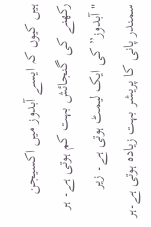ہیں کیوں کہ ایسے آبدوز میں اکسیجن رکھنے کی گنجائش بہت کم ہوتی ہے۔ ہر "آبدوز” کی ایک لیمٹ ہوتی ہے۔ زیر سمندر پانی کا پریشر بہت زیادہ ہوتی ہے۔ہر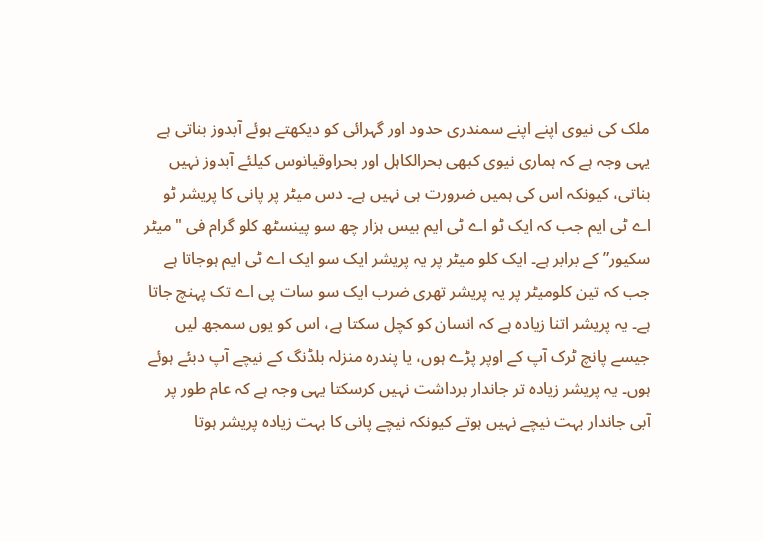ملک کی نیوی اپنے اپنے سمندری حدود اور گہرائی کو دیکھتے ہوئے آبدوز بناتی ہے یہی وجہ ہے کہ ہماری نیوی کبھی بحرالکاہل اور بحراوقیانوس کیلئے آبدوز نہیں بناتی، کیونکہ اس کی ہمیں ضرورت ہی نہیں ہے۔ دس میٹر پر پانی کا پریشر ٹو اے ٹی ایم جب کہ ایک ٹو اے ٹی ایم بیس ہزار چھ سو پینسٹھ کلو گرام فی "میٹر سکیور” کے برابر ہے۔ ایک کلو میٹر پر یہ پریشر ایک سو ایک اے ٹی ایم ہوجاتا ہے جب کہ تین کلومیٹر پر یہ پریشر تھری ضرب ایک سو سات پی اے تک پہنچ جاتا ہے۔ یہ پریشر اتنا زیادہ ہے کہ انسان کو کچل سکتا ہے، اس کو یوں سمجھ لیں جیسے پانچ ٹرک آپ کے اوپر پڑے ہوں، یا پندرہ منزلہ بلڈنگ کے نیچے آپ دبئے ہوئے ہوں۔ یہ پریشر زیادہ تر جاندار برداشت نہیں کرسکتا یہی وجہ ہے کہ عام طور پر آبی جاندار بہت نیچے نہیں ہوتے کیونکہ نیچے پانی کا بہت زیادہ پریشر ہوتا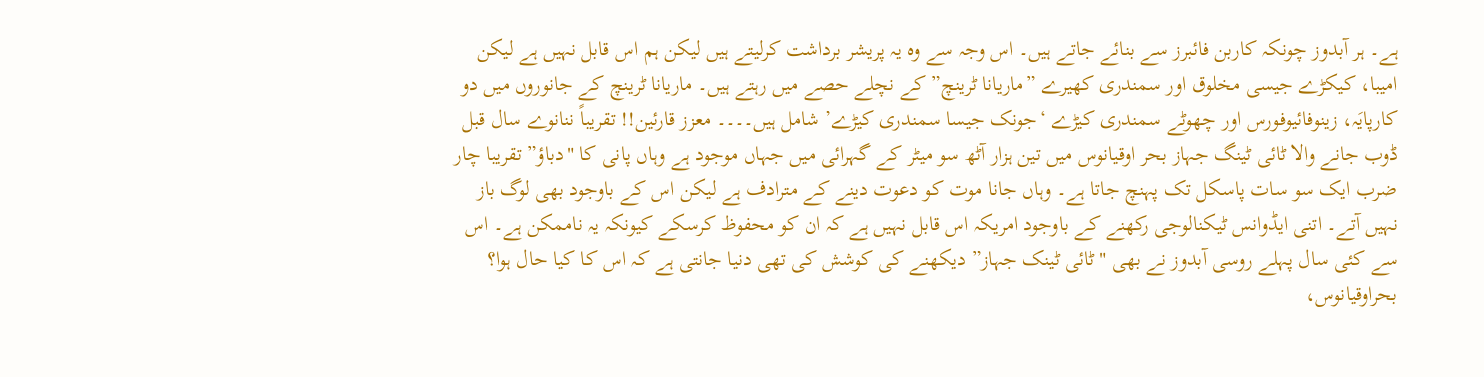ہے۔ ہر آبدوز چونکہ کاربن فائبرز سے بنائے جاتے ہیں۔ اس وجہ سے وہ یہ پریشر برداشت کرلیتے ہیں لیکن ہم اس قابل نہیں ہے لیکن امیبا، کیکڑے جیسی مخلوق اور سمندری کھیرے ”ماریانا ٹرینچ” کے نچلے حصے میں رہتے ہیں۔ ماریانا ٹرینچ کے جانوروں میں دو کارپایَہ، زینوفائیوفورس اور چھوٹے سمندری کیڑے ‘جونک جیسا سمندری کیڑے’ شامل ہیں۔۔۔۔ معزز قارئین!! تقریباً ننانوے سال قبل ڈوب جانے والا ٹائی ٹینگ جہاز بحر اوقیانوس میں تین ہزار آٹھ سو میٹر کے گہرائی میں جہاں موجود ہے وہاں پانی کا "دباؤ” تقریبا چار ضرب ایک سو سات پاسکل تک پہنچ جاتا ہے۔ وہاں جانا موت کو دعوت دینے کے مترادف ہے لیکن اس کے باوجود بھی لوگ باز نہیں آتے۔ اتنی ایڈوانس ٹیکنالوجی رکھنے کے باوجود امریکہ اس قابل نہیں ہے کہ ان کو محفوظ کرسکے کیونکہ یہ ناممکن ہے۔ اس سے کئی سال پہلے روسی آبدوز نے بھی "ٹائی ٹینک جہاز” دیکھنے کی کوشش کی تھی دنیا جانتی ہے کہ اس کا کیا حال ہوا؟ بحراوقیانوس،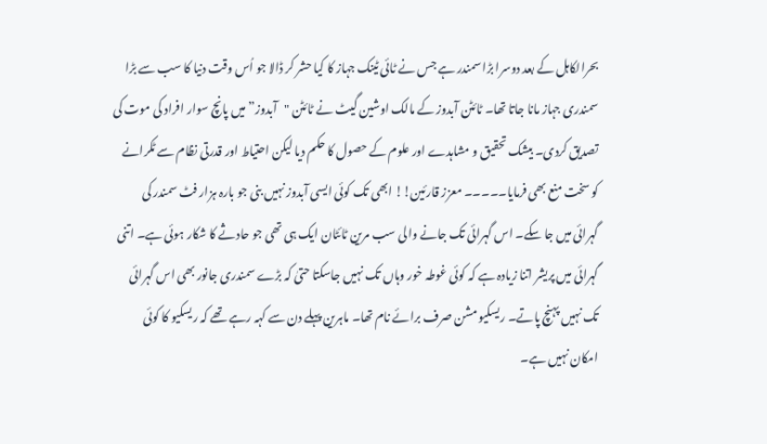بحرالکاہل کے بعد دوسرا بڑا سمندر ہے جس نے ٹائی ٹینک جہاز کا کیا حشر کر ڈالا جو اُس وقت دنیا کا سب سے بڑا سمندری جہاز مانا جاتا تھا۔ ٹائٹن آبدوز کے مالک اوشین گیٹ نے ٹائٹن "آبدوز” میں پانچ سوار افراد کی موت کی تصدیق کردی۔ بیشک تحقیق و مشاہدے اور علوم کے حصول کا حکم دیا لیکن احتیاط اور قدرتی نظام سے ٹکرانے کو سخت منع بھی فرمایا۔۔۔۔۔ معزز قارئین!! ابھی تک کوئی ایسی آبدوز نہیں بنی جو بارہ ہزار فٹ سمندر کی گہرائی میں جا سکے۔ اس گہرائی تک جانے والی سب مرین ٹائٹان ایک ہی تھی جو حادثے کا شکار ہوئی ہے۔ اتنی گہرائی میں پریشر اتنا زیادہ ہے کہ کوئی غوطہ خور وہاں تک نہیں جاسکتا حتیٰ کہ بڑے سمندری جانور بھی اس گہرائی تک نہیں پہنچ پاتے۔ ریسکیو مشن صرف برائے نام تھا۔ ماہرین پہلے دن سے کہہ رہے تھے کہ ریسکیو کا کوئی امکان نہیں ہے۔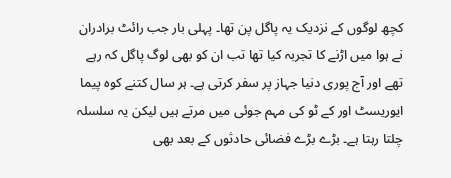کچھ لوگوں کے نزدیک یہ پاگل پن تھا۔ پہلی بار جب رائٹ برادران نے ہوا میں اڑنے کا تجربہ کیا تھا تب ان کو بھی لوگ پاگل کہ رہے تھے اور آج پوری دنیا جہاز پر سفر کرتی ہے۔ ہر سال کتنے کوہ پیما ایوریسٹ اور کے ٹو کی مہم جوئی میں مرتے ہیں لیکن یہ سلسلہ چلتا رہتا ہے۔ بڑے بڑے فضائی حادثوں کے بعد بھی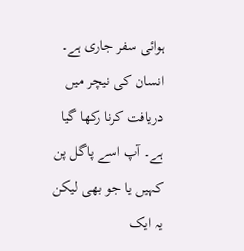ہوائی سفر جاری ہے۔ انسان کی نیچر میں دریافت کرنا رکھا گیا ہے۔ آپ اسے پاگل پن کہیں یا جو بھی لیکن یہ ایک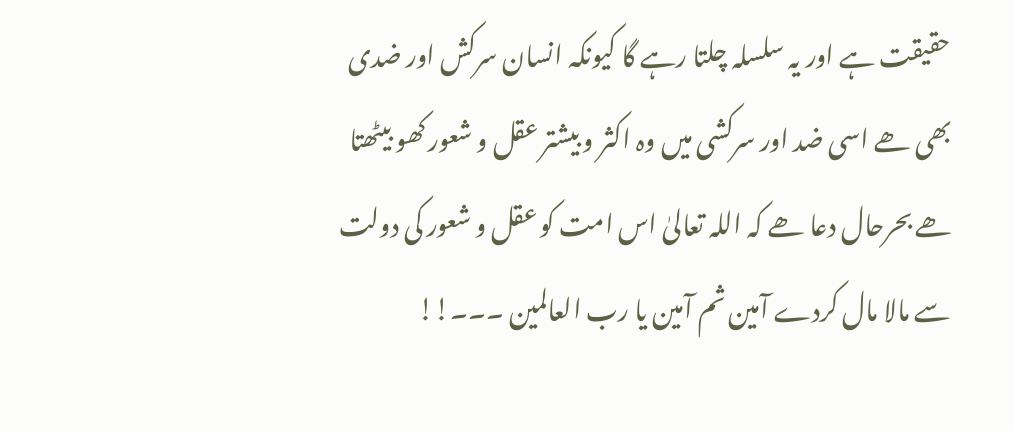حقیقت ہے اور یہ سلسلہ چلتا رہے گا کیونکہ انسان سرکش اور ضدی بھی ھے اسی ضد اور سرکشی میں وہ اکثر و بیشتر عقل و شعور کھو بیٹھتا ھے بحرحال دعا ھے کہ اللہ تعالیٰ اس امت کو عقل و شعور کی دولت سے مالا مال کردے آمین ثم آمین یا رب العالمین ۔۔۔!!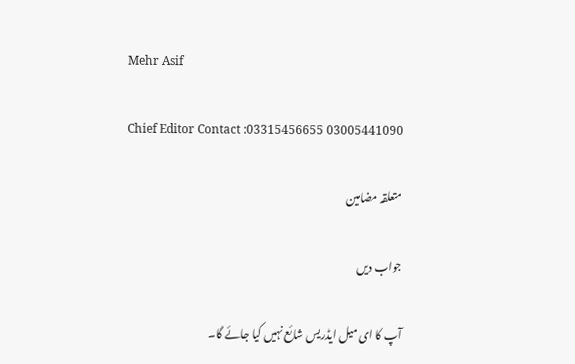Mehr Asif

Chief Editor Contact :03315456655 03005441090

متعلقہ مضامین

جواب دیں

آپ کا ای میل ایڈریس شائع نہیں کیا جائے گا۔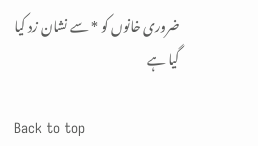ضروری خانوں کو * سے نشان زد کیا گیا ہے

Back to top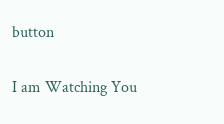button

I am Watching You